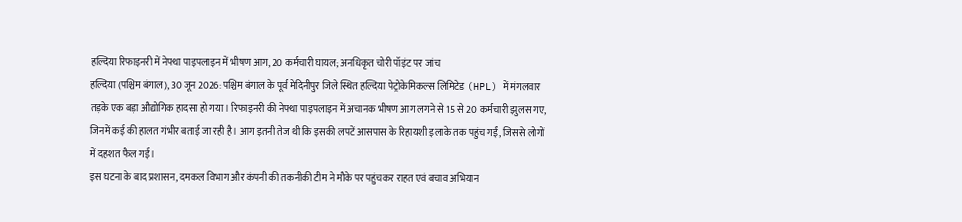हल्दिया रिफाइनरी में नेफ्था पाइपलाइन में भीषण आग, 20 कर्मचारी घायल; अनधिकृत चोरी पॉइंट पर जांच
हल्दिया (पश्चिम बंगाल), 30 जून 2026: पश्चिम बंगाल के पूर्व मेदिनीपुर जिले स्थित हल्दिया पेट्रोकेमिकल्स लिमिटेड (HPL) में मंगलवार तड़के एक बड़ा औद्योगिक हादसा हो गया। रिफाइनरी की नेफ्था पाइपलाइन में अचानक भीषण आग लगने से 15 से 20 कर्मचारी झुलस गए, जिनमें कई की हालत गंभीर बताई जा रही है। आग इतनी तेज थी कि इसकी लपटें आसपास के रिहायशी इलाके तक पहुंच गईं, जिससे लोगों में दहशत फैल गई।
इस घटना के बाद प्रशासन, दमकल विभाग और कंपनी की तकनीकी टीम ने मौके पर पहुंचकर राहत एवं बचाव अभियान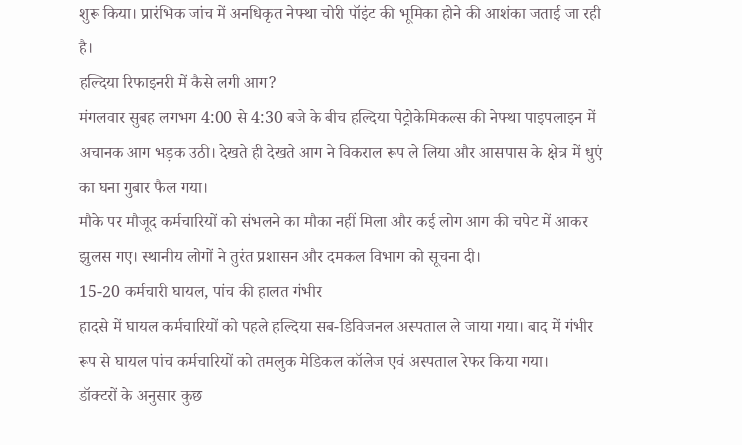शुरू किया। प्रारंभिक जांच में अनधिकृत नेफ्था चोरी पॉइंट की भूमिका होने की आशंका जताई जा रही है।
हल्दिया रिफाइनरी में कैसे लगी आग?
मंगलवार सुबह लगभग 4:00 से 4:30 बजे के बीच हल्दिया पेट्रोकेमिकल्स की नेफ्था पाइपलाइन में अचानक आग भड़क उठी। देखते ही देखते आग ने विकराल रूप ले लिया और आसपास के क्षेत्र में धुएं का घना गुबार फैल गया।
मौके पर मौजूद कर्मचारियों को संभलने का मौका नहीं मिला और कई लोग आग की चपेट में आकर झुलस गए। स्थानीय लोगों ने तुरंत प्रशासन और दमकल विभाग को सूचना दी।
15-20 कर्मचारी घायल, पांच की हालत गंभीर
हादसे में घायल कर्मचारियों को पहले हल्दिया सब-डिविजनल अस्पताल ले जाया गया। बाद में गंभीर रूप से घायल पांच कर्मचारियों को तमलुक मेडिकल कॉलेज एवं अस्पताल रेफर किया गया।
डॉक्टरों के अनुसार कुछ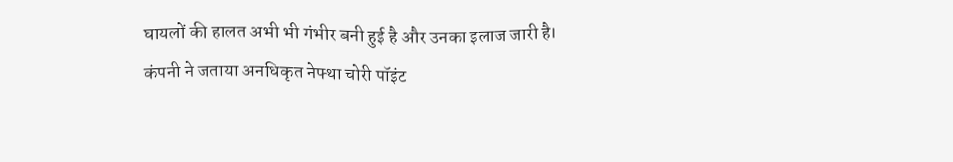घायलों की हालत अभी भी गंभीर बनी हुई है और उनका इलाज जारी है।
कंपनी ने जताया अनधिकृत नेफ्था चोरी पॉइंट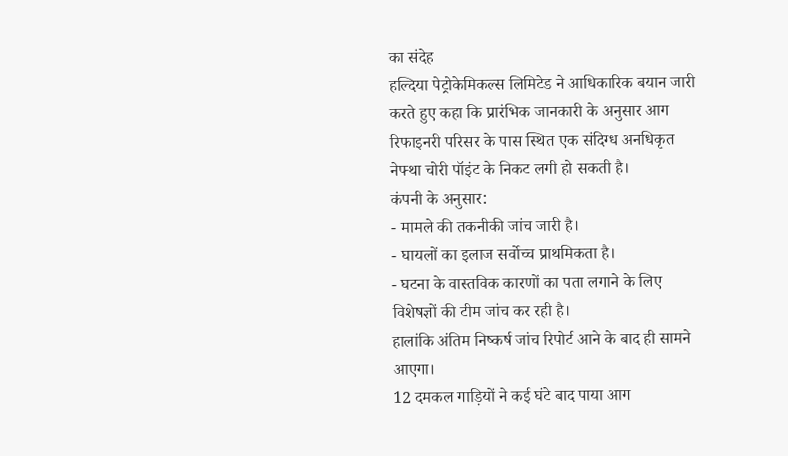का संदेह
हल्दिया पेट्रोकेमिकल्स लिमिटेड ने आधिकारिक बयान जारी करते हुए कहा कि प्रारंभिक जानकारी के अनुसार आग रिफाइनरी परिसर के पास स्थित एक संदिग्ध अनधिकृत नेफ्था चोरी पॉइंट के निकट लगी हो सकती है।
कंपनी के अनुसार:
- मामले की तकनीकी जांच जारी है।
- घायलों का इलाज सर्वोच्च प्राथमिकता है।
- घटना के वास्तविक कारणों का पता लगाने के लिए विशेषज्ञों की टीम जांच कर रही है।
हालांकि अंतिम निष्कर्ष जांच रिपोर्ट आने के बाद ही सामने आएगा।
12 दमकल गाड़ियों ने कई घंटे बाद पाया आग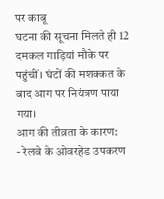पर काबू
घटना की सूचना मिलते ही 12 दमकल गाड़ियां मौके पर पहुंचीं। घंटों की मशक्कत के बाद आग पर नियंत्रण पाया गया।
आग की तीव्रता के कारण:
- रेलवे के ओवरहेड उपकरण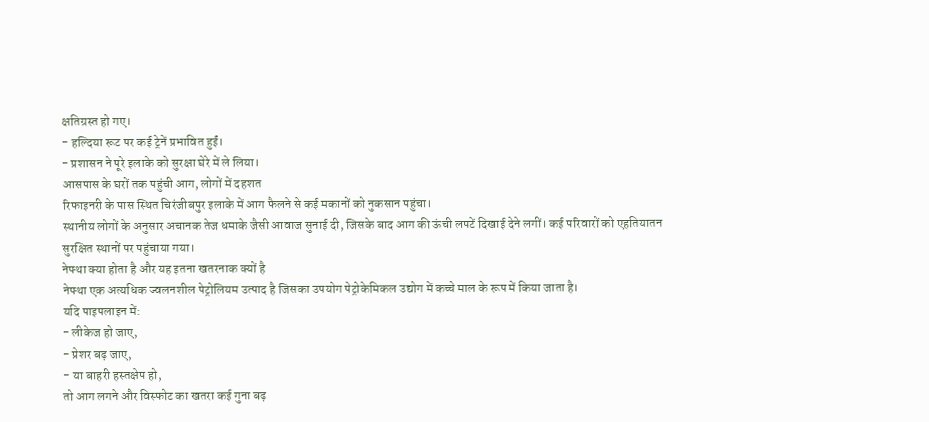क्षतिग्रस्त हो गए।
- हल्दिया रूट पर कई ट्रेनें प्रभावित हुईं।
- प्रशासन ने पूरे इलाके को सुरक्षा घेरे में ले लिया।
आसपास के घरों तक पहुंची आग, लोगों में दहशत
रिफाइनरी के पास स्थित चिरंजीबपुर इलाके में आग फैलने से कई मकानों को नुकसान पहुंचा।
स्थानीय लोगों के अनुसार अचानक तेज धमाके जैसी आवाज सुनाई दी, जिसके बाद आग की ऊंची लपटें दिखाई देने लगीं। कई परिवारों को एहतियातन सुरक्षित स्थानों पर पहुंचाया गया।
नेफ्था क्या होता है और यह इतना खतरनाक क्यों है
नेफ्था एक अत्यधिक ज्वलनशील पेट्रोलियम उत्पाद है जिसका उपयोग पेट्रोकेमिकल उद्योग में कच्चे माल के रूप में किया जाता है।
यदि पाइपलाइन में:
- लीकेज हो जाए,
- प्रेशर बढ़ जाए,
- या बाहरी हस्तक्षेप हो,
तो आग लगने और विस्फोट का खतरा कई गुना बढ़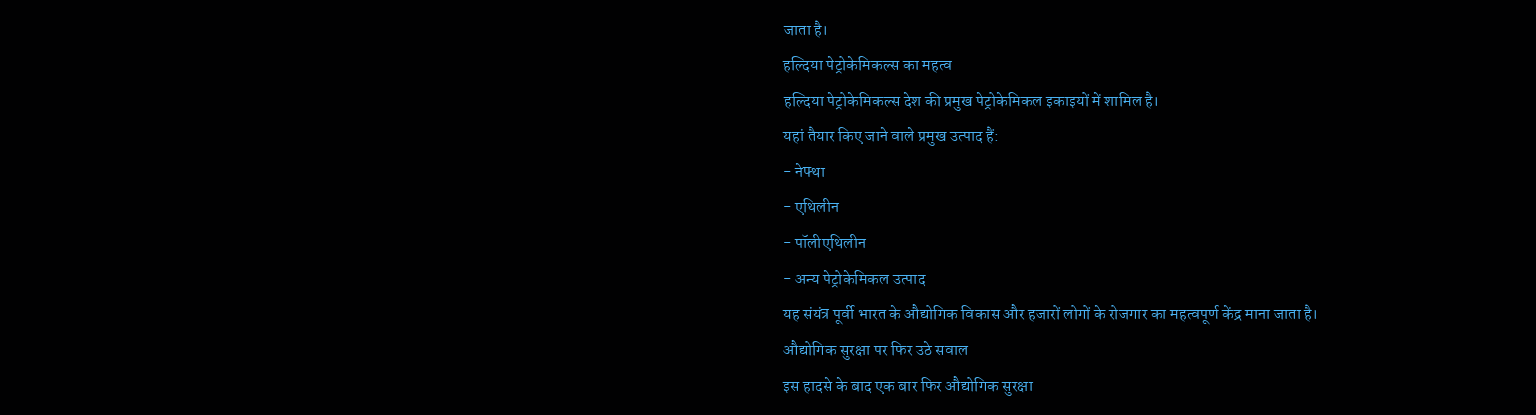जाता है।
हल्दिया पेट्रोकेमिकल्स का महत्व
हल्दिया पेट्रोकेमिकल्स देश की प्रमुख पेट्रोकेमिकल इकाइयों में शामिल है।
यहां तैयार किए जाने वाले प्रमुख उत्पाद हैं:
- नेफ्था
- एथिलीन
- पॉलीएथिलीन
- अन्य पेट्रोकेमिकल उत्पाद
यह संयंत्र पूर्वी भारत के औद्योगिक विकास और हजारों लोगों के रोजगार का महत्वपूर्ण केंद्र माना जाता है।
औद्योगिक सुरक्षा पर फिर उठे सवाल
इस हादसे के बाद एक बार फिर औद्योगिक सुरक्षा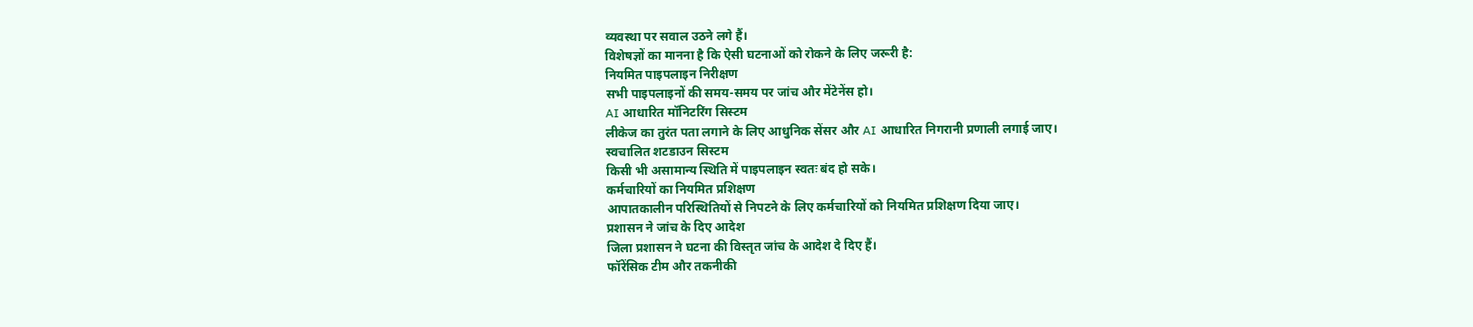व्यवस्था पर सवाल उठने लगे हैं।
विशेषज्ञों का मानना है कि ऐसी घटनाओं को रोकने के लिए जरूरी है:
नियमित पाइपलाइन निरीक्षण
सभी पाइपलाइनों की समय-समय पर जांच और मेंटेनेंस हो।
AI आधारित मॉनिटरिंग सिस्टम
लीकेज का तुरंत पता लगाने के लिए आधुनिक सेंसर और AI आधारित निगरानी प्रणाली लगाई जाए।
स्वचालित शटडाउन सिस्टम
किसी भी असामान्य स्थिति में पाइपलाइन स्वतः बंद हो सके।
कर्मचारियों का नियमित प्रशिक्षण
आपातकालीन परिस्थितियों से निपटने के लिए कर्मचारियों को नियमित प्रशिक्षण दिया जाए।
प्रशासन ने जांच के दिए आदेश
जिला प्रशासन ने घटना की विस्तृत जांच के आदेश दे दिए हैं।
फॉरेंसिक टीम और तकनीकी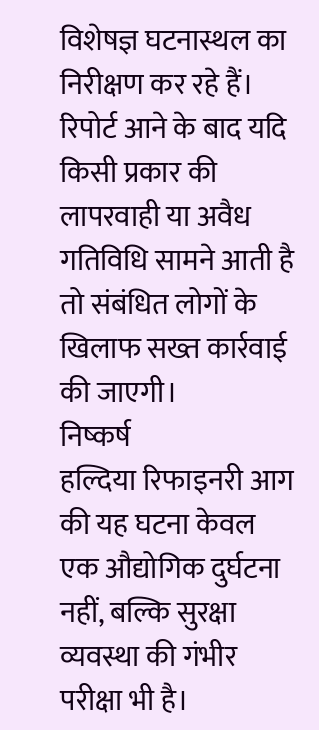विशेषज्ञ घटनास्थल का निरीक्षण कर रहे हैं। रिपोर्ट आने के बाद यदि किसी प्रकार की लापरवाही या अवैध गतिविधि सामने आती है तो संबंधित लोगों के खिलाफ सख्त कार्रवाई की जाएगी।
निष्कर्ष
हल्दिया रिफाइनरी आग की यह घटना केवल एक औद्योगिक दुर्घटना नहीं, बल्कि सुरक्षा व्यवस्था की गंभीर परीक्षा भी है।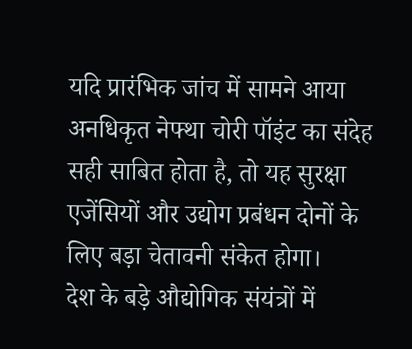यदि प्रारंभिक जांच में सामने आया अनधिकृत नेफ्था चोरी पॉइंट का संदेह सही साबित होता है, तो यह सुरक्षा एजेंसियों और उद्योग प्रबंधन दोनों के लिए बड़ा चेतावनी संकेत होगा।
देश के बड़े औद्योगिक संयंत्रों में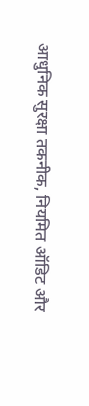आधुनिक सुरक्षा तकनीक, नियमित ऑडिट और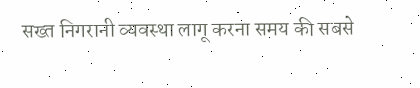सख्त निगरानी व्यवस्था लागू करना समय की सबसे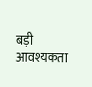बड़ी आवश्यकता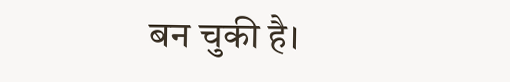बन चुकी है।